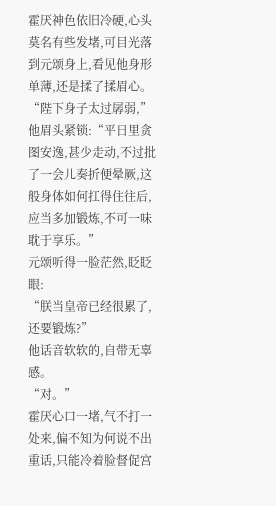霍厌神色依旧冷硬,心头莫名有些发堵,可目光落到元颂身上,看见他身形单薄,还是揉了揉眉心。
“陛下身子太过孱弱,”他眉头紧锁:“平日里贪图安逸,甚少走动,不过批了一会儿奏折便晕厥,这般身体如何扛得住往后,应当多加锻炼,不可一味耽于享乐。”
元颂听得一脸茫然,眨眨眼:
“朕当皇帝已经很累了,还要锻炼?”
他话音软软的,自带无辜感。
“对。”
霍厌心口一堵,气不打一处来,偏不知为何说不出重话,只能冷着脸督促宫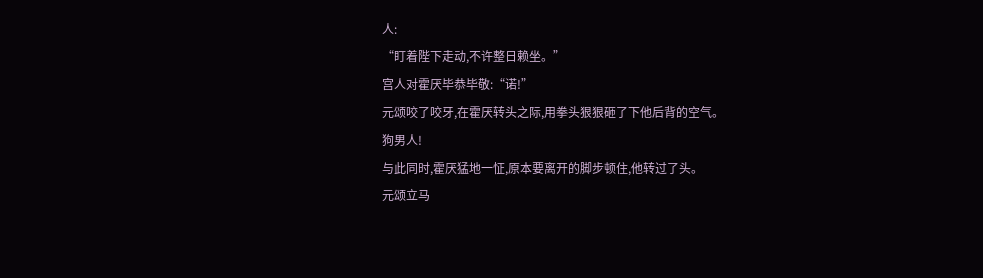人:
“盯着陛下走动,不许整日赖坐。”
宫人对霍厌毕恭毕敬:“诺!”
元颂咬了咬牙,在霍厌转头之际,用拳头狠狠砸了下他后背的空气。
狗男人!
与此同时,霍厌猛地一怔,原本要离开的脚步顿住,他转过了头。
元颂立马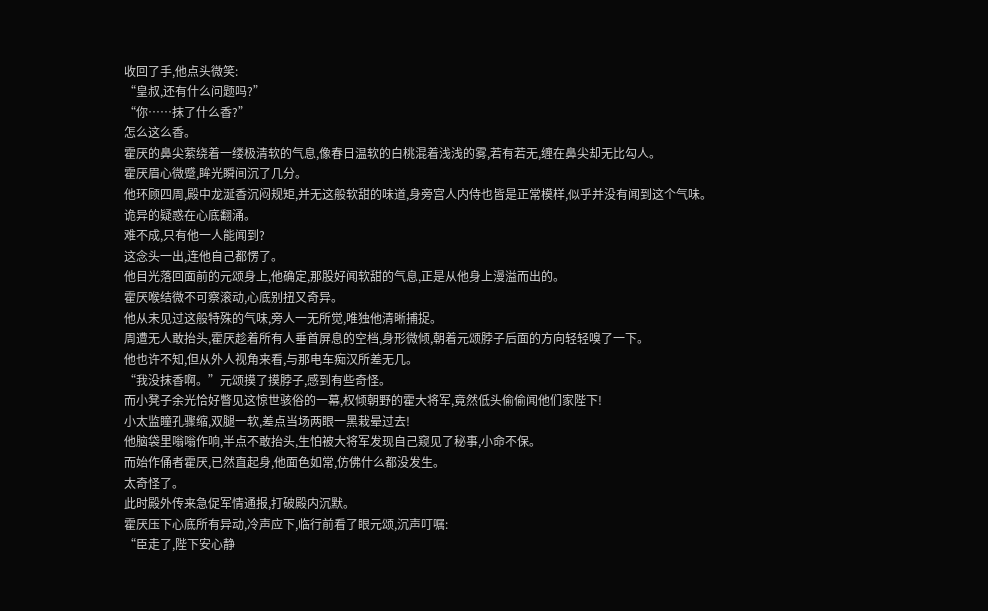收回了手,他点头微笑:
“皇叔,还有什么问题吗?”
“你……抹了什么香?”
怎么这么香。
霍厌的鼻尖萦绕着一缕极清软的气息,像春日温软的白桃混着浅浅的雾,若有若无,缠在鼻尖却无比勾人。
霍厌眉心微蹙,眸光瞬间沉了几分。
他环顾四周,殿中龙涎香沉闷规矩,并无这般软甜的味道,身旁宫人内侍也皆是正常模样,似乎并没有闻到这个气味。
诡异的疑惑在心底翻涌。
难不成,只有他一人能闻到?
这念头一出,连他自己都愣了。
他目光落回面前的元颂身上,他确定,那股好闻软甜的气息,正是从他身上漫溢而出的。
霍厌喉结微不可察滚动,心底别扭又奇异。
他从未见过这般特殊的气味,旁人一无所觉,唯独他清晰捕捉。
周遭无人敢抬头,霍厌趁着所有人垂首屏息的空档,身形微倾,朝着元颂脖子后面的方向轻轻嗅了一下。
他也许不知,但从外人视角来看,与那电车痴汉所差无几。
“我没抹香啊。”元颂摸了摸脖子,感到有些奇怪。
而小凳子余光恰好瞥见这惊世骇俗的一幕,权倾朝野的霍大将军,竟然低头偷偷闻他们家陛下!
小太监瞳孔骤缩,双腿一软,差点当场两眼一黑栽晕过去!
他脑袋里嗡嗡作响,半点不敢抬头,生怕被大将军发现自己窥见了秘事,小命不保。
而始作俑者霍厌,已然直起身,他面色如常,仿佛什么都没发生。
太奇怪了。
此时殿外传来急促军情通报,打破殿内沉默。
霍厌压下心底所有异动,冷声应下,临行前看了眼元颂,沉声叮嘱:
“臣走了,陛下安心静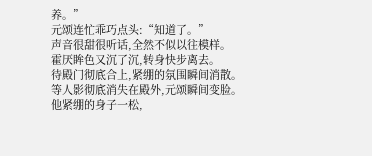养。”
元颂连忙乖巧点头:“知道了。”
声音很甜很听话,全然不似以往模样。
霍厌眸色又沉了沉,转身快步离去。
待殿门彻底合上,紧绷的氛围瞬间消散。
等人影彻底消失在殿外,元颂瞬间变脸。
他紧绷的身子一松,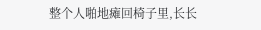整个人啪地瘫回椅子里,长长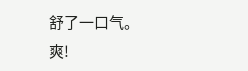舒了一口气。
爽!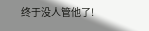终于没人管他了!